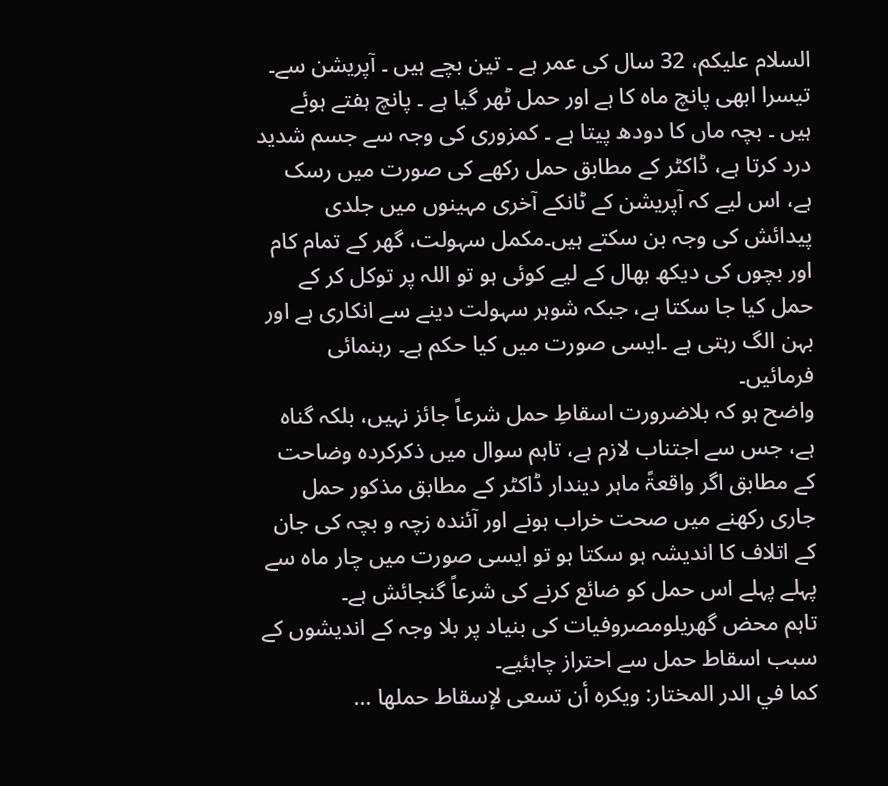السلام علیکم، 32 سال کی عمر ہے ۔ تین بچے ہیں ۔ آپریشن سے۔ تیسرا ابھی پانچ ماہ کا ہے اور حمل ٹھر گیا ہے ۔ پانچ ہفتے ہوئے ہیں ۔ بچہ ماں کا دودھ پیتا ہے ۔ کمزوری کی وجہ سے جسم شدید درد کرتا ہے، ڈاکٹر کے مطابق حمل رکھے کی صورت میں رسک ہے، اس لیے کہ آپریشن کے ٹانکے آخری مہینوں میں جلدی پیدائش کی وجہ بن سکتے ہیں۔مکمل سہولت، گھر کے تمام کام اور بچوں کی دیکھ بھال کے لیے کوئی ہو تو اللہ پر توکل کر کے حمل کیا جا سکتا ہے، جبکہ شوہر سہولت دینے سے انکاری ہے اور بہن الگ رہتی ہے ۔ایسی صورت میں کیا حکم ہے۔ رہنمائی فرمائیں۔
واضح ہو کہ بلاضرورت اسقاطِ حمل شرعاً جائز نہیں، بلکہ گناہ ہے، جس سے اجتناب لازم ہے، تاہم سوال میں ذکرکردہ وضاحت کے مطابق اگر واقعۃً ماہر دیندار ڈاکٹر کے مطابق مذکور حمل جاری رکھنے میں صحت خراب ہونے اور آئندہ زچہ و بچہ کی جان کے اتلاف کا اندیشہ ہو سکتا ہو تو ایسی صورت میں چار ماہ سے پہلے پہلے اس حمل کو ضائع کرنے کی شرعاً گنجائش ہے۔
تاہم محض گھریلومصروفیات کی بنیاد پر بلا وجہ کے اندیشوں کے سبب اسقاط حمل سے احتراز چاہئیے۔
كما في الدر المختار: ويكره أن تسعى لإسقاط حملها …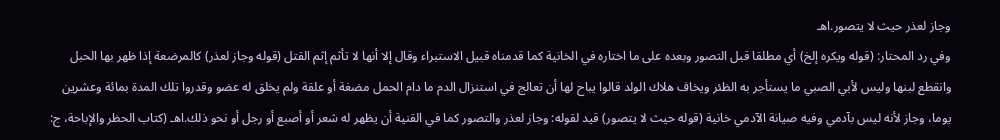وجاز لعذر حيث لا يتصور.اهـ
وفي رد المحتار: (قوله ويكره إلخ) أي مطلقا قبل التصور وبعده على ما اختاره في الخانية كما قدمناه قبيل الاستبراء وقال إلا أنها لا تأثم إثم القتل (قوله وجاز لعذر) كالمرضعة إذا ظهر بها الحبل وانقطع لبنها وليس لأبي الصبي ما يستأجر به الظئر ويخاف هلاك الولد قالوا يباح لها أن تعالج في استنزال الدم ما دام الحمل مضغة أو علقة ولم يخلق له عضو وقدروا تلك المدة بمائة وعشرين يوما، وجاز لأنه ليس بآدمي وفيه صيانة الآدمي خانية (قوله حيث لا يتصور) قيد لقوله: وجاز لعذر والتصور كما في القنية أن يظهر له شعر أو أصبع أو رجل أو نحو ذلك.اهـ (كتاب الحظر والإباحة، ج: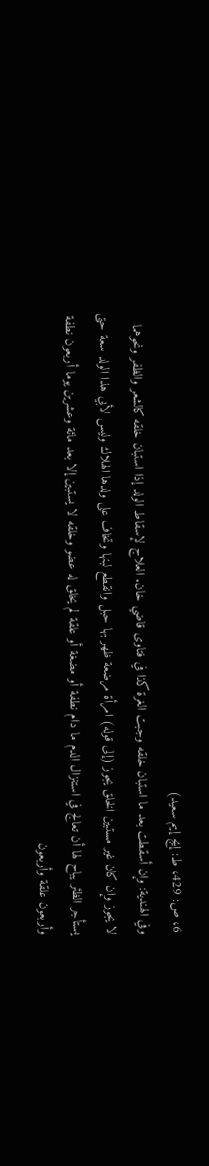6، ص: 429، ط: إيج إيم سعيد)
وفي الهندية: وإن أسقطت بعد ما استبان خلقه وجبت الغرة كذا في فتاوى قاضي خان. العلاج لإسقاط الولد إذا استبان خلقه كالشعر والظفر ونحوهما لا يجوز وإن كان غير مستبين الخلق يجوز (إلى قوله) امرأة مرضعة ظهر بها حبل وانقطع لبنها وتخاف على ولدها الهلاك وليس لأبي هذا الولد سعة حتى يستأجر الظئر يباح لها أن تعالج في استنزال الدم ما دام نطفة أو مضغة أو علقة لم يخلق له عضو وخلقه لا يستبين إلا بعد مائة وعشرين يوما أربعون نطفة وأربعون علقة وأربعون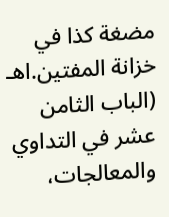مضغة كذا في خزانة المفتين.اهـ (الباب الثامن عشر في التداوي والمعالجات،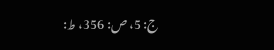ج: 5، ص: 356، ط: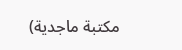مكتبة ماجدية)